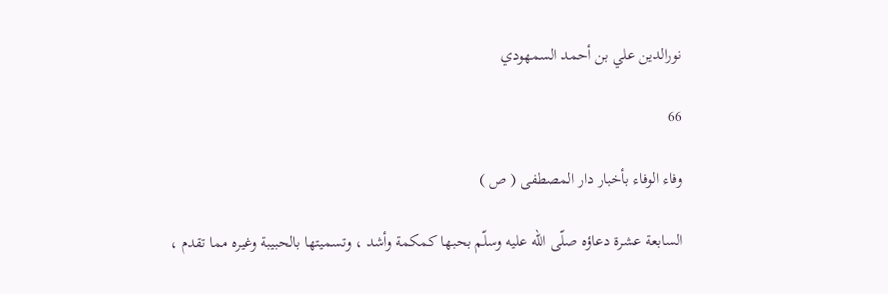نورالدين علي بن أحمد السمهودي

66

وفاء الوفاء بأخبار دار المصطفى ( ص )

السابعة عشرة دعاؤه صلّى اللّه عليه وسلّم بحبها كمكمة وأشد ، وتسميتها بالحبيبة وغيره مما تقدم ،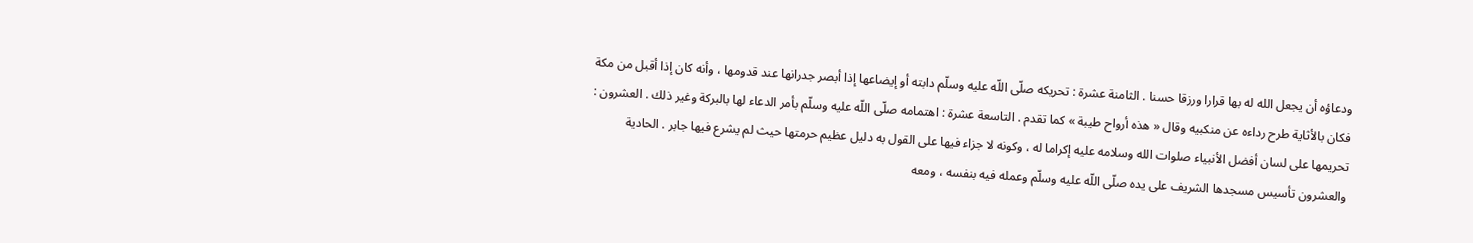ودعاؤه أن يجعل الله له بها قرارا ورزقا حسنا . الثامنة عشرة : تحريكه صلّى اللّه عليه وسلّم دابته أو إيضاعها إذا أبصر جدرانها عند قدومها ، وأنه كان إذا أقبل من مكة فكان بالأثاية طرح رداءه عن منكبيه وقال « هذه أرواح طيبة » كما تقدم . التاسعة عشرة : اهتمامه صلّى اللّه عليه وسلّم بأمر الدعاء لها بالبركة وغير ذلك . العشرون : تحريمها على لسان أفضل الأنبياء صلوات الله وسلامه عليه إكراما له ، وكونه لا جزاء فيها على القول به دليل عظيم حرمتها حيث لم يشرع فيها جابر . الحادية والعشرون تأسيس مسجدها الشريف على يده صلّى اللّه عليه وسلّم وعمله فيه بنفسه ، ومعه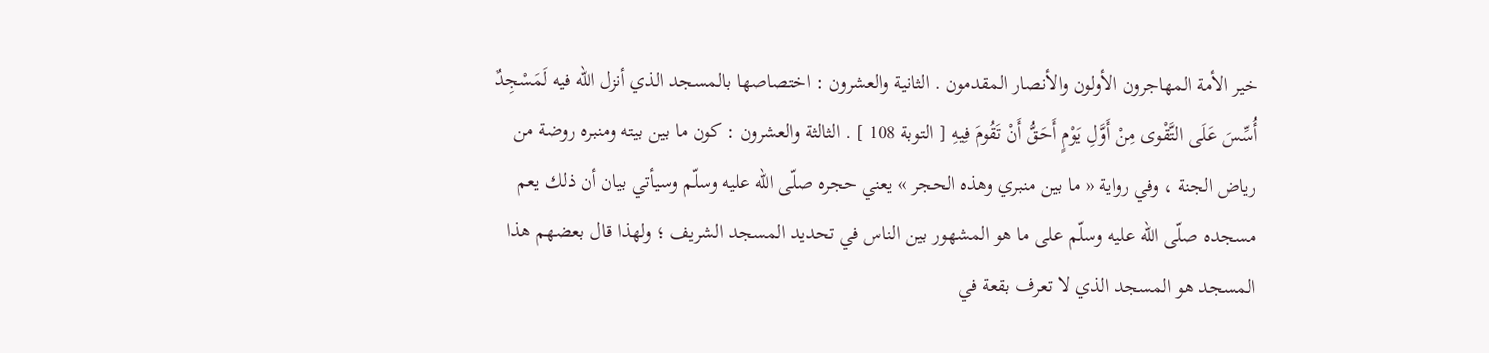خير الأمة المهاجرون الأولون والأنصار المقدمون . الثانية والعشرون : اختصاصها بالمسجد الذي أنزل الله فيه لَمَسْجِدٌ أُسِّسَ عَلَى التَّقْوى مِنْ أَوَّلِ يَوْمٍ أَحَقُّ أَنْ تَقُومَ فِيهِ [ التوبة 108 ] . الثالثة والعشرون : كون ما بين بيته ومنبره روضة من رياض الجنة ، وفي رواية « ما بين منبري وهذه الحجر » يعني حجره صلّى اللّه عليه وسلّم وسيأتي بيان أن ذلك يعم مسجده صلّى اللّه عليه وسلّم على ما هو المشهور بين الناس في تحديد المسجد الشريف ؛ ولهذا قال بعضهم هذا المسجد هو المسجد الذي لا تعرف بقعة في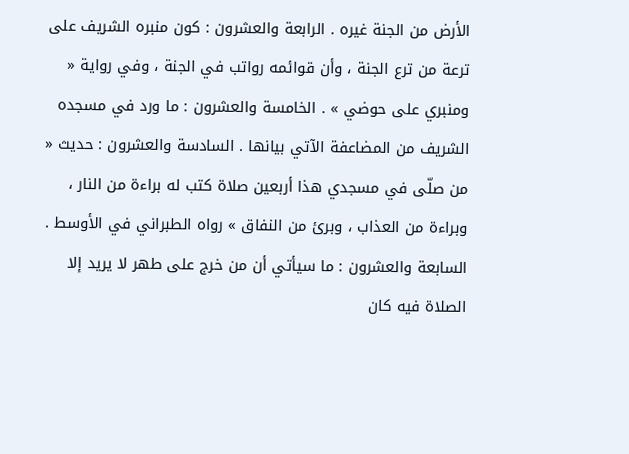الأرض من الجنة غيره . الرابعة والعشرون : كون منبره الشريف على ترعة من ترع الجنة ، وأن قوائمه رواتب في الجنة ، وفي رواية « ومنبري على حوضي » . الخامسة والعشرون : ما ورد في مسجده الشريف من المضاعفة الآتي بيانها . السادسة والعشرون : حديث « من صلّى في مسجدي هذا أربعين صلاة كتب له براءة من النار ، وبراءة من العذاب ، وبرئ من النفاق » رواه الطبراني في الأوسط . السابعة والعشرون : ما سيأتي أن من خرج على طهر لا يريد إلا الصلاة فيه كان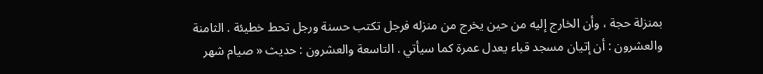بمنزلة حجة ، وأن الخارج إليه من حين يخرج من منزله فرجل تكتب حسنة ورجل تحط خطيئة . الثامنة والعشرون : أن إتيان مسجد قباء يعدل عمرة كما سيأتي . التاسعة والعشرون : حديث « صيام شهر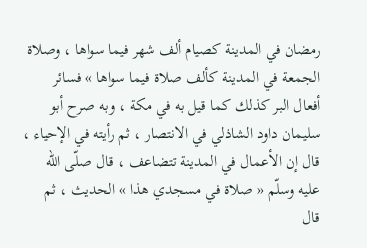رمضان في المدينة كصيام ألف شهر فيما سواها ، وصلاة الجمعة في المدينة كألف صلاة فيما سواها » فسائر أفعال البر كذلك كما قيل به في مكة ، وبه صرح أبو سليمان داود الشاذلي في الانتصار ، ثم رأيته في الإحياء ، قال إن الأعمال في المدينة تتضاعف ، قال صلّى اللّه عليه وسلّم « صلاة في مسجدي هذا » الحديث ، ثم قال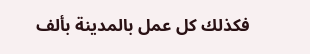فكذلك كل عمل بالمدينة بألف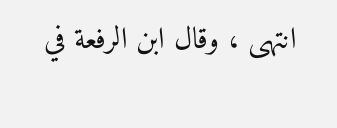انتهى ، وقال ابن الرفعة في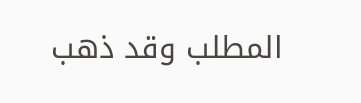المطلب وقد ذهب